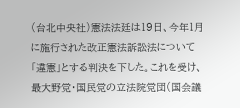(台北中央社)憲法法廷は19日、今年1月に施行された改正憲法訴訟法について「違憲」とする判決を下した。これを受け、最大野党・国民党の立法院党団(国会議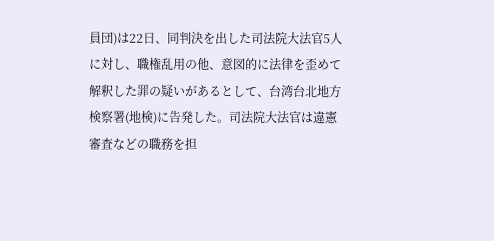員団)は22日、同判決を出した司法院大法官5人に対し、職権乱用の他、意図的に法律を歪めて解釈した罪の疑いがあるとして、台湾台北地方検察署(地検)に告発した。司法院大法官は違憲審査などの職務を担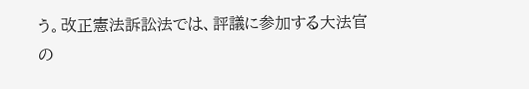う。改正憲法訴訟法では、評議に参加する大法官の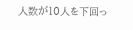人数が10人を下回っ